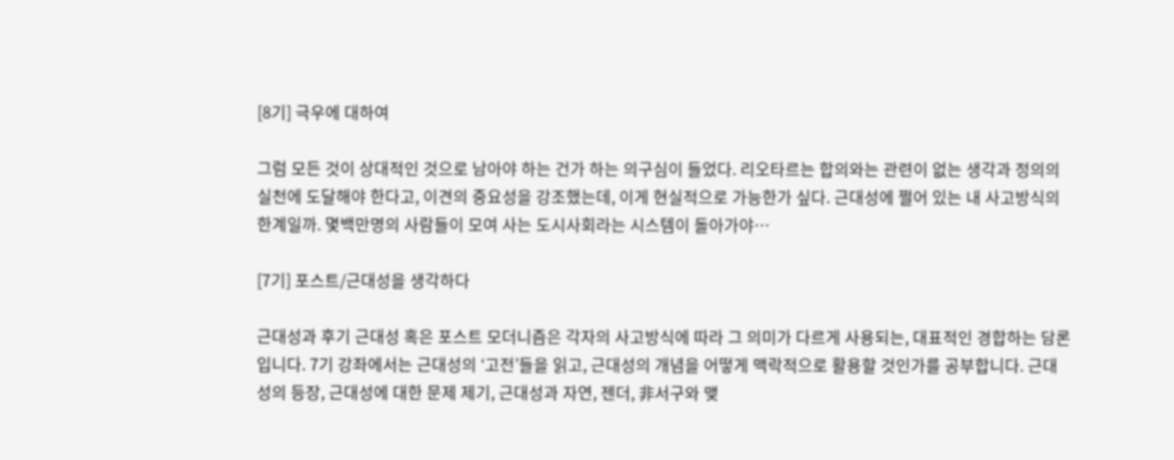[8기] 극우에 대하여

그럼 모든 것이 상대적인 것으로 남아야 하는 건가 하는 의구심이 들었다. 리오타르는 합의와는 관련이 없는 생각과 정의의 실천에 도달해야 한다고, 이견의 중요성을 강조했는데, 이게 현실적으로 가능한가 싶다. 근대성에 쩔어 있는 내 사고방식의 한계일까. 몇백만명의 사람들이 모여 사는 도시사회라는 시스템이 돌아가야…

[7기] 포스트/근대성을 생각하다

근대성과 후기 근대성 혹은 포스트 모더니즘은 각자의 사고방식에 따라 그 의미가 다르게 사용되는, 대표적인 경합하는 담론입니다. 7기 강좌에서는 근대성의 ‘고전’들을 읽고, 근대성의 개념을 어떻게 맥락적으로 활용할 것인가를 공부합니다. 근대성의 등장, 근대성에 대한 문제 제기, 근대성과 자연, 젠더, 非서구와 맺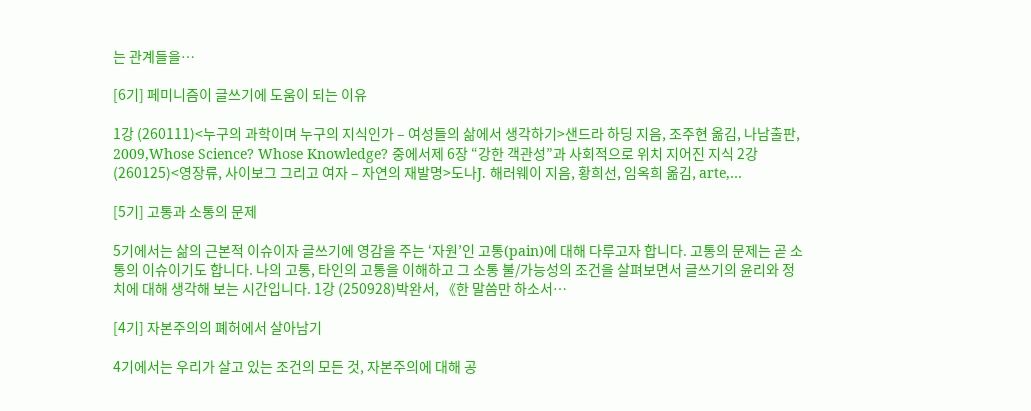는 관계들을…

[6기] 페미니즘이 글쓰기에 도움이 되는 이유

1강 (260111)<누구의 과학이며 누구의 지식인가 – 여성들의 삶에서 생각하기>샌드라 하딩 지음, 조주현 옮김, 나남출판, 2009,Whose Science? Whose Knowledge? 중에서제 6장 “강한 객관성”과 사회적으로 위치 지어진 지식 2강 (260125)<영장류, 사이보그 그리고 여자 – 자연의 재발명>도나J. 해러웨이 지음, 황희선, 임옥희 옮김, arte,…

[5기] 고통과 소통의 문제

5기에서는 삶의 근본적 이슈이자 글쓰기에 영감을 주는 ‘자원’인 고통(pain)에 대해 다루고자 합니다. 고통의 문제는 곧 소통의 이슈이기도 합니다. 나의 고통, 타인의 고통을 이해하고 그 소통 불/가능성의 조건을 살펴보면서 글쓰기의 윤리와 정치에 대해 생각해 보는 시간입니다. 1강 (250928)박완서, 《한 말씀만 하소서…

[4기] 자본주의의 폐허에서 살아남기

4기에서는 우리가 살고 있는 조건의 모든 것, 자본주의에 대해 공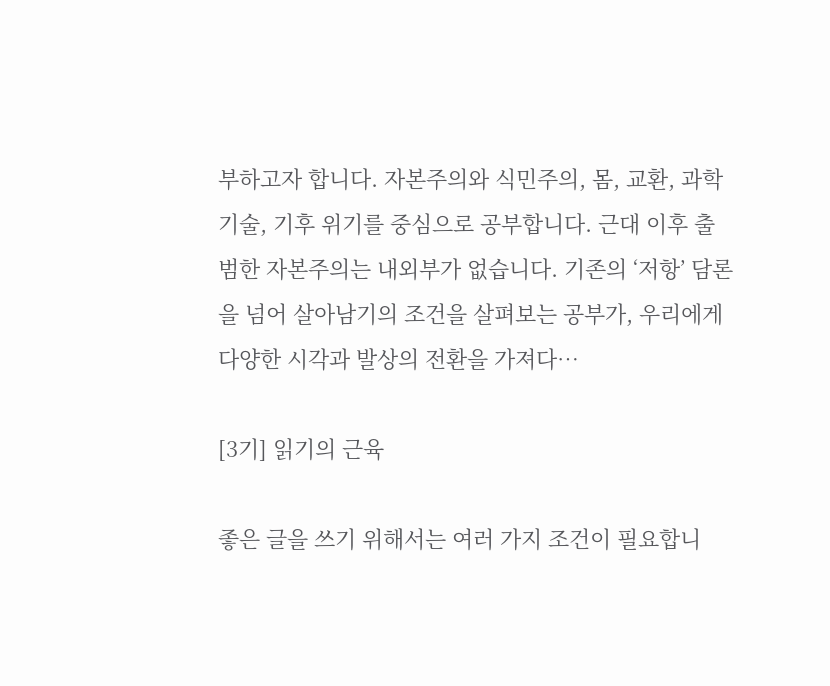부하고자 합니다. 자본주의와 식민주의, 몸, 교환, 과학기술, 기후 위기를 중심으로 공부합니다. 근대 이후 출범한 자본주의는 내외부가 없습니다. 기존의 ‘저항’ 담론을 넘어 살아남기의 조건을 살펴보는 공부가, 우리에게 다양한 시각과 발상의 전환을 가져다…

[3기] 읽기의 근육

좋은 글을 쓰기 위해서는 여러 가지 조건이 필요합니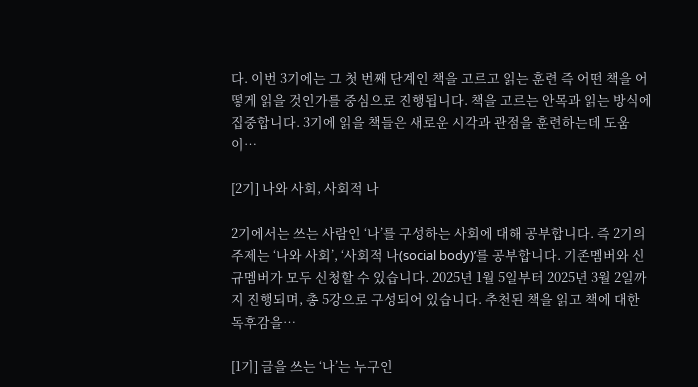다. 이번 3기에는 그 첫 번째 단계인 책을 고르고 읽는 훈련 즉 어떤 책을 어떻게 읽을 것인가를 중심으로 진행됩니다. 책을 고르는 안목과 읽는 방식에 집중합니다. 3기에 읽을 책들은 새로운 시각과 관점을 훈련하는데 도움이…

[2기] 나와 사회, 사회적 나

2기에서는 쓰는 사람인 ‘나’를 구성하는 사회에 대해 공부합니다. 즉 2기의 주제는 ‘나와 사회’, ‘사회적 나(social body)’를 공부합니다. 기존멤버와 신규멤버가 모두 신청할 수 있습니다. 2025년 1월 5일부터 2025년 3월 2일까지 진행되며, 총 5강으로 구성되어 있습니다. 추천된 책을 읽고 책에 대한 독후감을…

[1기] 글을 쓰는 ‘나’는 누구인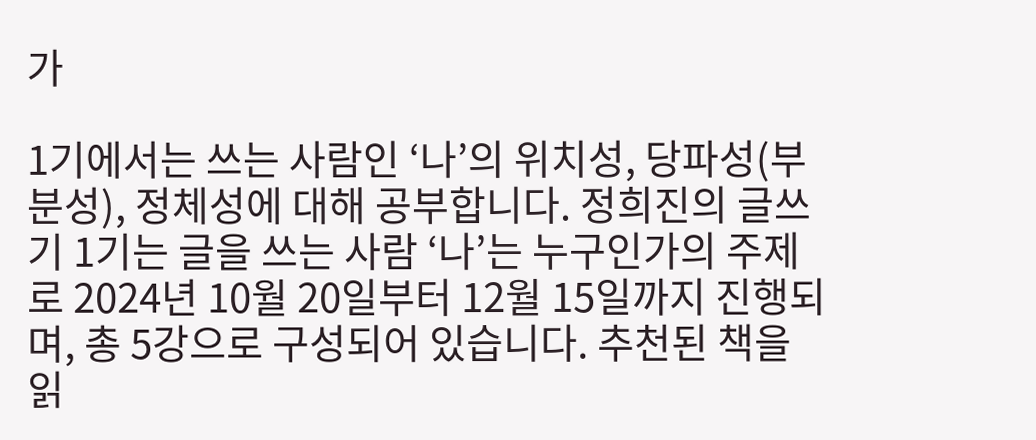가

1기에서는 쓰는 사람인 ‘나’의 위치성, 당파성(부분성), 정체성에 대해 공부합니다. 정희진의 글쓰기 1기는 글을 쓰는 사람 ‘나’는 누구인가의 주제로 2024년 10월 20일부터 12월 15일까지 진행되며, 총 5강으로 구성되어 있습니다. 추천된 책을 읽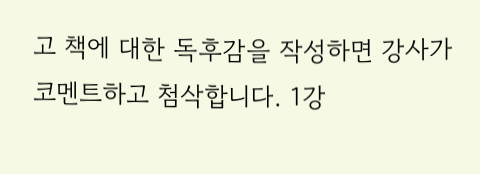고 책에 대한 독후감을 작성하면 강사가 코멘트하고 첨삭합니다. 1강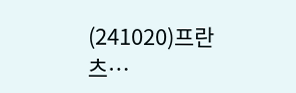(241020)프란츠…